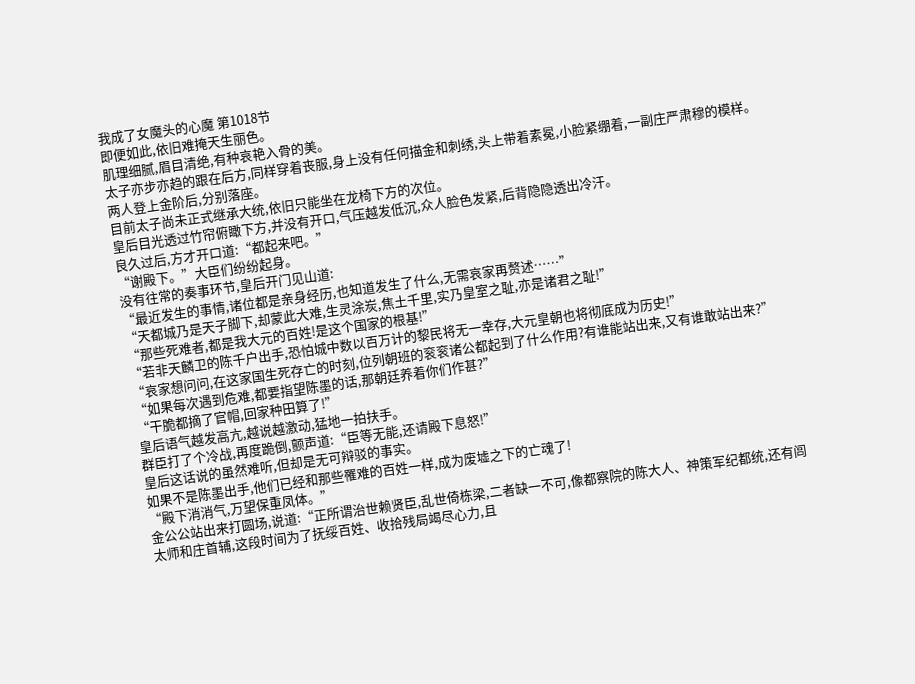我成了女魔头的心魔 第1018节
即便如此,依旧难掩天生丽色。
肌理细腻,眉目清绝,有种哀艳入骨的美。
太子亦步亦趋的跟在后方,同样穿着丧服,身上没有任何描金和刺绣,头上带着素冕,小脸紧绷着,一副庄严肃穆的模样。
两人登上金阶后,分别落座。
目前太子尚未正式继承大统,依旧只能坐在龙椅下方的次位。
皇后目光透过竹帘俯瞰下方,并没有开口,气压越发低沉,众人脸色发紧,后背隐隐透出冷汗。
良久过后,方才开口道:“都起来吧。”
“谢殿下。”大臣们纷纷起身。
没有往常的奏事环节,皇后开门见山道:
“最近发生的事情,诸位都是亲身经历,也知道发生了什么,无需哀家再赘述……”
“天都城乃是天子脚下,却蒙此大难,生灵涂炭,焦土千里,实乃皇室之耻,亦是诸君之耻!”
“那些死难者,都是我大元的百姓!是这个国家的根基!”
“若非天麟卫的陈千户出手,恐怕城中数以百万计的黎民将无一幸存,大元皇朝也将彻底成为历史!”
“哀家想问问,在这家国生死存亡的时刻,位列朝班的衮衮诸公都起到了什么作用?有谁能站出来,又有谁敢站出来?”
“如果每次遇到危难,都要指望陈墨的话,那朝廷养着你们作甚?”
“干脆都摘了官帽,回家种田算了!”
皇后语气越发高亢,越说越激动,猛地一拍扶手。
群臣打了个冷战,再度跪倒,颤声道:“臣等无能,还请殿下息怒!”
皇后这话说的虽然难听,但却是无可辩驳的事实。
如果不是陈墨出手,他们已经和那些罹难的百姓一样,成为废墟之下的亡魂了!
“殿下消消气,万望保重凤体。”
金公公站出来打圆场,说道:“正所谓治世赖贤臣,乱世倚栋梁,二者缺一不可,像都察院的陈大人、神策军纪都统,还有闾太师和庄首辅,这段时间为了抚绥百姓、收拾残局竭尽心力,且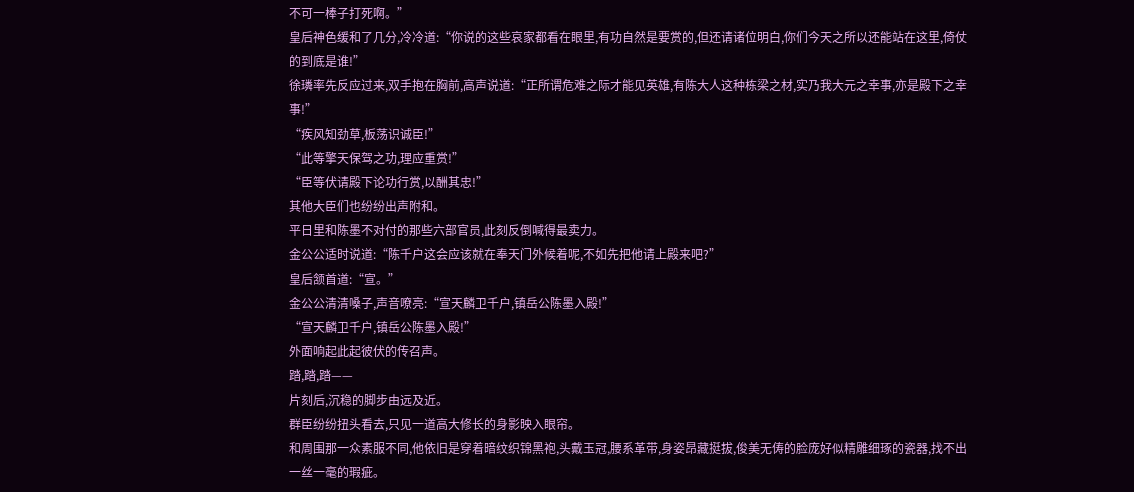不可一棒子打死啊。”
皇后神色缓和了几分,冷冷道:“你说的这些哀家都看在眼里,有功自然是要赏的,但还请诸位明白,你们今天之所以还能站在这里,倚仗的到底是谁!”
徐璘率先反应过来,双手抱在胸前,高声说道:“正所谓危难之际才能见英雄,有陈大人这种栋梁之材,实乃我大元之幸事,亦是殿下之幸事!”
“疾风知劲草,板荡识诚臣!”
“此等擎天保驾之功,理应重赏!”
“臣等伏请殿下论功行赏,以酬其忠!”
其他大臣们也纷纷出声附和。
平日里和陈墨不对付的那些六部官员,此刻反倒喊得最卖力。
金公公适时说道:“陈千户这会应该就在奉天门外候着呢,不如先把他请上殿来吧?”
皇后颔首道:“宣。”
金公公清清嗓子,声音嘹亮:“宣天麟卫千户,镇岳公陈墨入殿!”
“宣天麟卫千户,镇岳公陈墨入殿!”
外面响起此起彼伏的传召声。
踏,踏,踏——
片刻后,沉稳的脚步由远及近。
群臣纷纷扭头看去,只见一道高大修长的身影映入眼帘。
和周围那一众素服不同,他依旧是穿着暗纹织锦黑袍,头戴玉冠,腰系革带,身姿昂藏挺拔,俊美无俦的脸庞好似精雕细琢的瓷器,找不出一丝一毫的瑕疵。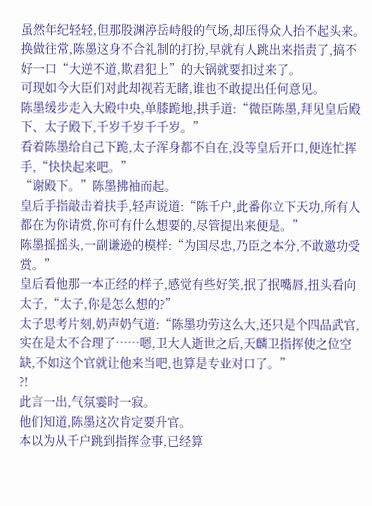虽然年纪轻轻,但那股渊渟岳峙般的气场,却压得众人抬不起头来。
换做往常,陈墨这身不合礼制的打扮,早就有人跳出来指责了,搞不好一口“大逆不道,欺君犯上”的大锅就要扣过来了。
可现如今大臣们对此却视若无睹,谁也不敢提出任何意见。
陈墨缓步走入大殿中央,单膝跪地,拱手道:“微臣陈墨,拜见皇后殿下、太子殿下,千岁千岁千千岁。”
看着陈墨给自己下跪,太子浑身都不自在,没等皇后开口,便连忙挥手,“快快起来吧。”
“谢殿下。”陈墨拂袖而起。
皇后手指敲击着扶手,轻声说道:“陈千户,此番你立下天功,所有人都在为你请赏,你可有什么想要的,尽管提出来便是。”
陈墨摇摇头,一副谦逊的模样:“为国尽忠,乃臣之本分,不敢邀功受赏。”
皇后看他那一本正经的样子,感觉有些好笑,抿了抿嘴唇,扭头看向太子,“太子,你是怎么想的?”
太子思考片刻,奶声奶气道:“陈墨功劳这么大,还只是个四品武官,实在是太不合理了……嗯,卫大人逝世之后,天麟卫指挥使之位空缺,不如这个官就让他来当吧,也算是专业对口了。”
?!
此言一出,气氛霎时一寂。
他们知道,陈墨这次肯定要升官。
本以为从千户跳到指挥佥事,已经算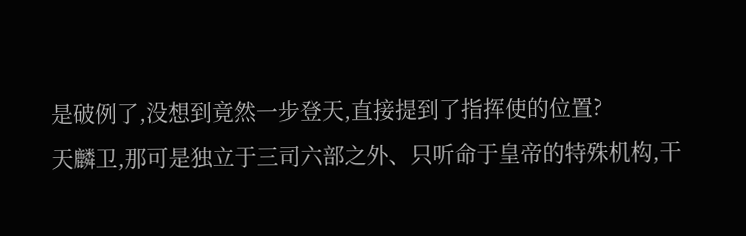是破例了,没想到竟然一步登天,直接提到了指挥使的位置?
天麟卫,那可是独立于三司六部之外、只听命于皇帝的特殊机构,干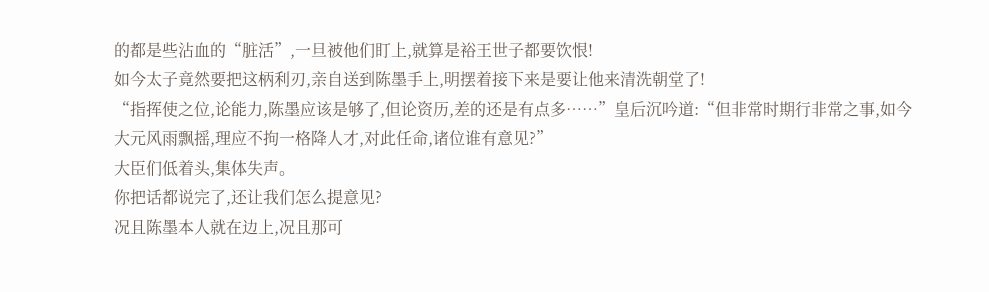的都是些沾血的“脏活”,一旦被他们盯上,就算是裕王世子都要饮恨!
如今太子竟然要把这柄利刃,亲自送到陈墨手上,明摆着接下来是要让他来清洗朝堂了!
“指挥使之位,论能力,陈墨应该是够了,但论资历,差的还是有点多……”皇后沉吟道:“但非常时期行非常之事,如今大元风雨飘摇,理应不拘一格降人才,对此任命,诸位谁有意见?”
大臣们低着头,集体失声。
你把话都说完了,还让我们怎么提意见?
况且陈墨本人就在边上,况且那可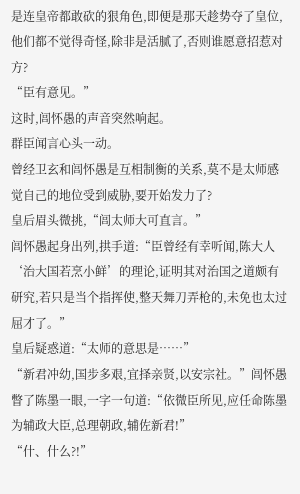是连皇帝都敢砍的狠角色,即便是那天趁势夺了皇位,他们都不觉得奇怪,除非是活腻了,否则谁愿意招惹对方?
“臣有意见。”
这时,闾怀愚的声音突然响起。
群臣闻言心头一动。
曾经卫玄和闾怀愚是互相制衡的关系,莫不是太师感觉自己的地位受到威胁,要开始发力了?
皇后眉头微挑,“闾太师大可直言。”
闾怀愚起身出列,拱手道:“臣曾经有幸听闻,陈大人‘治大国若烹小鲜’的理论,证明其对治国之道颇有研究,若只是当个指挥使,整天舞刀弄枪的,未免也太过屈才了。”
皇后疑惑道:“太师的意思是……”
“新君冲幼,国步多艰,宜择亲贤,以安宗社。”闾怀愚瞥了陈墨一眼,一字一句道:“依微臣所见,应任命陈墨为辅政大臣,总理朝政,辅佐新君!”
“什、什么?!”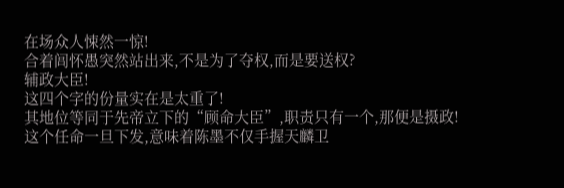在场众人悚然一惊!
合着闾怀愚突然站出来,不是为了夺权,而是要送权?
辅政大臣!
这四个字的份量实在是太重了!
其地位等同于先帝立下的“顾命大臣”,职责只有一个,那便是摄政!
这个任命一旦下发,意味着陈墨不仅手握天麟卫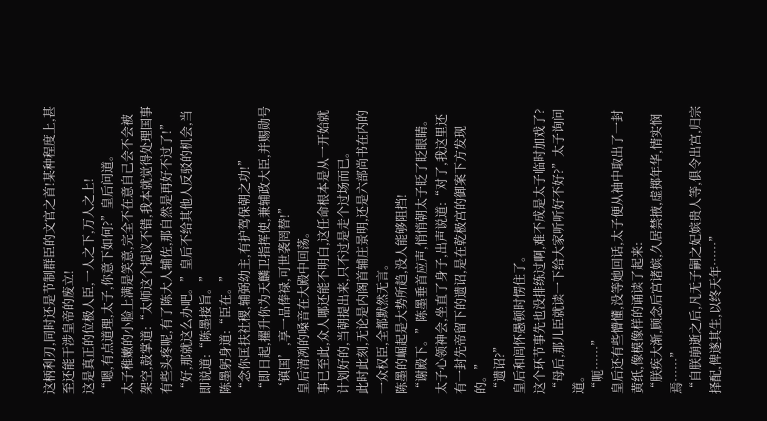这柄利刃,同时还是节制群臣的文官之首!某种程度上,甚至还能干涉皇帝的废立!
这是真正的位极人臣,一人之下,万人之上!
“嗯,有点道理,太子,你意下如何?”皇后问道。
太子稚嫩的小脸上满是笑意,完全不在意自己会不会被架空,鼓掌道:“太师这个提议不错,我本就觉得处理国事有些头疼呢,有了陈大人辅佐,那自然是再好不过了!”
“好,那就这么办吧。”皇后不给其他人反驳的机会,当即说道:“陈墨接旨。”
陈墨躬身道:“臣在。”
“念你匡扶社稷,辅弼幼主,有护驾保朝之功!”
“即日起,擢升你为天麟卫指挥使,兼辅政大臣,并赐勋号‘镇国’,享一品俸禄,可世袭罔替!”
皇后清冽的嗓音在大殿中回荡。
事已至此,众人哪还能不明白,这任命根本是从一开始就计划好的,当朝提出来,只不过是走个过场而已。
此时此刻,无论是内阁首辅庄景明,还是六部尚书在内的一众权臣,全都默然无言。
陈墨的崛起是大势所趋,没人能够阻挡!
“谢殿下。”陈墨垂首应声,悄悄朝太子眨了眨眼睛。
太子心领神会,坐直了身子,出声说道:“对了,我这里还有一封先帝留下的遗诏,是在乾极宫的御案下方发现的。”
“遗诏?”
皇后和闾怀愚顿时愣住了。
这个环节事先也没排练过啊,难不成是太子临时加戏了?
“母后,那儿臣就读一下给大家听听好不好?”太子询问道。
“呃……”
皇后还有些懵懂,没等她回话,太子便从袖中取出了一封黄纸,像模像样的诵读了起来:
“朕疾大渐,顾念后宫诸嫔,久居禁掖,虚掷年华,情实悯焉……”
“自朕崩逝之后,凡无子嗣之妃嫔贵人等,俱令出宫,归宗择配,俾遂其生,以终天年……”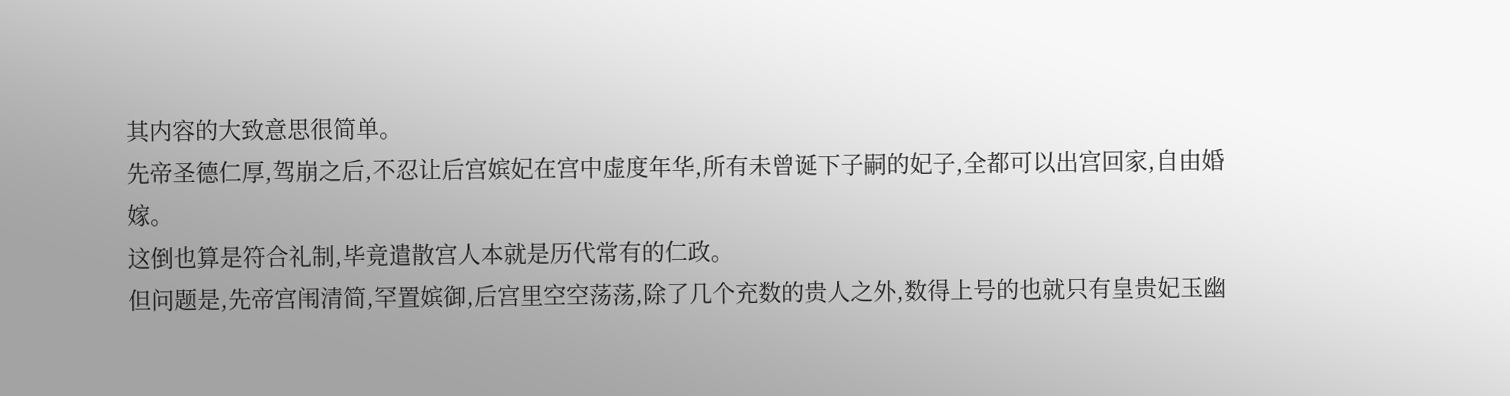其内容的大致意思很简单。
先帝圣德仁厚,驾崩之后,不忍让后宫嫔妃在宫中虚度年华,所有未曾诞下子嗣的妃子,全都可以出宫回家,自由婚嫁。
这倒也算是符合礼制,毕竟遣散宫人本就是历代常有的仁政。
但问题是,先帝宫闱清简,罕置嫔御,后宫里空空荡荡,除了几个充数的贵人之外,数得上号的也就只有皇贵妃玉幽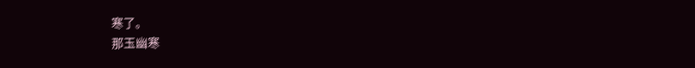寒了。
那玉幽寒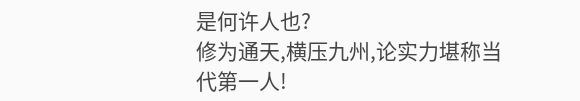是何许人也?
修为通天,横压九州,论实力堪称当代第一人!